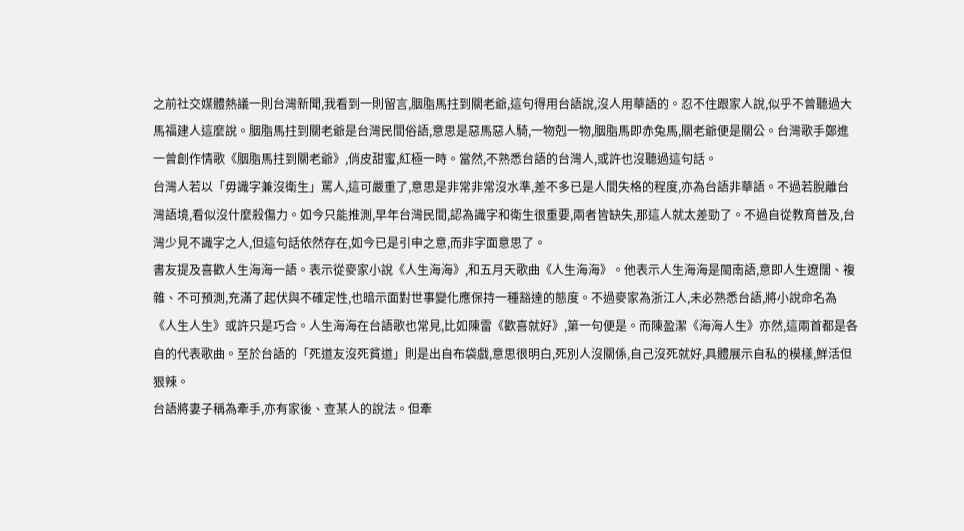之前社交媒體熱議一則台灣新聞,我看到一則留言,胭脂馬拄到關老爺,這句得用台語說,沒人用華語的。忍不住跟家人說,似乎不曾聽過大馬福建人這麼說。胭脂馬拄到關老爺是台灣民間俗語,意思是惡馬惡人騎,一物剋一物,胭脂馬即赤兔馬,關老爺便是關公。台灣歌手鄭進一曾創作情歌《胭脂馬拄到關老爺》,俏皮甜蜜,紅極一時。當然,不熟悉台語的台灣人,或許也沒聽過這句話。
台灣人若以「毋識字兼沒衛生」罵人,這可嚴重了,意思是非常非常沒水準,差不多已是人間失格的程度,亦為台語非華語。不過若脫離台灣語境,看似沒什麼殺傷力。如今只能推測,早年台灣民間,認為識字和衛生很重要,兩者皆缺失,那這人就太差勁了。不過自從教育普及,台灣少見不識字之人,但這句話依然存在,如今已是引申之意,而非字面意思了。
書友提及喜歡人生海海一語。表示從麥家小說《人生海海》,和五月天歌曲《人生海海》。他表示人生海海是閩南語,意即人生遼闊、複雜、不可預測,充滿了起伏與不確定性,也暗示面對世事變化應保持一種豁達的態度。不過麥家為浙江人,未必熟悉台語,將小說命名為《人生人生》或許只是巧合。人生海海在台語歌也常見,比如陳雷《歡喜就好》,第一句便是。而陳盈潔《海海人生》亦然,這兩首都是各自的代表歌曲。至於台語的「死道友沒死貧道」則是出自布袋戲,意思很明白,死別人沒關係,自己沒死就好,具體展示自私的模樣,鮮活但狠辣。
台語將妻子稱為牽手,亦有家後、查某人的說法。但牽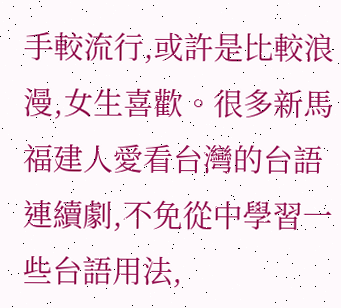手較流行,或許是比較浪漫,女生喜歡。很多新馬福建人愛看台灣的台語連續劇,不免從中學習一些台語用法,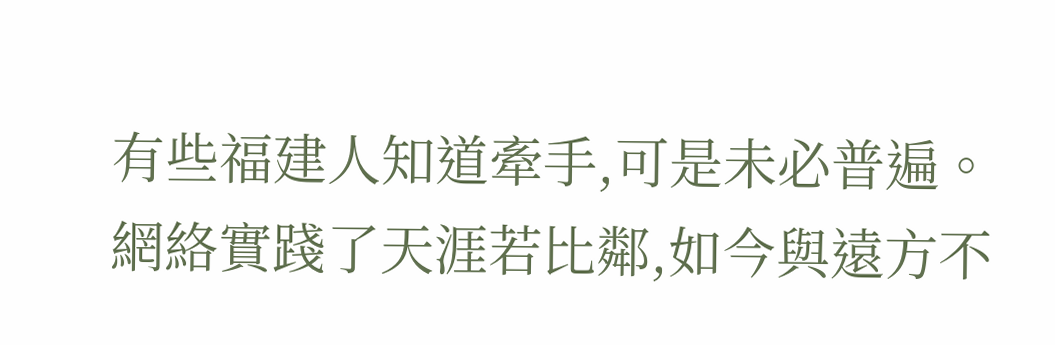有些福建人知道牽手,可是未必普遍。
網絡實踐了天涯若比鄰,如今與遠方不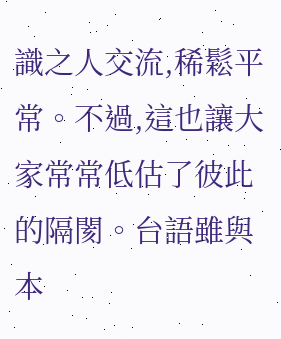識之人交流,稀鬆平常。不過,這也讓大家常常低估了彼此的隔閡。台語雖與本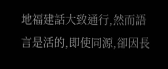地福建話大致通行,然而語言是活的,即使同源,卻因長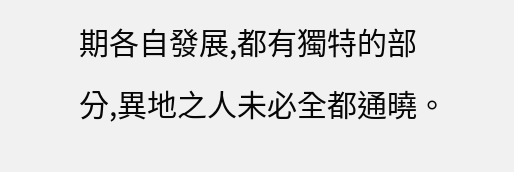期各自發展,都有獨特的部分,異地之人未必全都通曉。